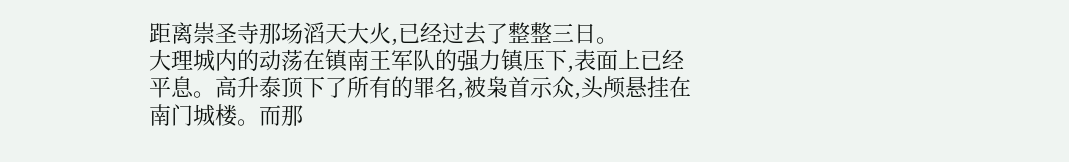距离崇圣寺那场滔天大火,已经过去了整整三日。
大理城内的动荡在镇南王军队的强力镇压下,表面上已经平息。高升泰顶下了所有的罪名,被枭首示众,头颅悬挂在南门城楼。而那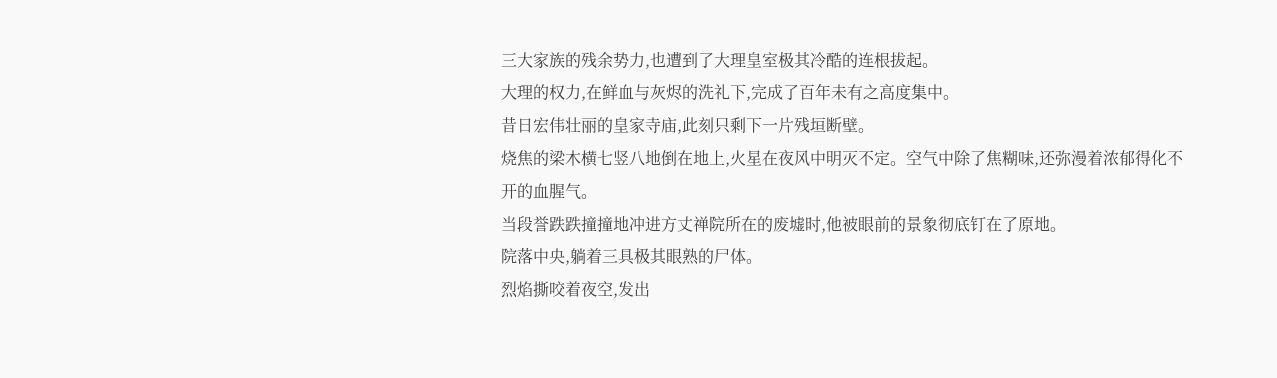三大家族的残余势力,也遭到了大理皇室极其冷酷的连根拔起。
大理的权力,在鲜血与灰烬的洗礼下,完成了百年未有之高度集中。
昔日宏伟壮丽的皇家寺庙,此刻只剩下一片残垣断壁。
烧焦的梁木横七竖八地倒在地上,火星在夜风中明灭不定。空气中除了焦糊味,还弥漫着浓郁得化不开的血腥气。
当段誉跌跌撞撞地冲进方丈禅院所在的废墟时,他被眼前的景象彻底钉在了原地。
院落中央,躺着三具极其眼熟的尸体。
烈焰撕咬着夜空,发出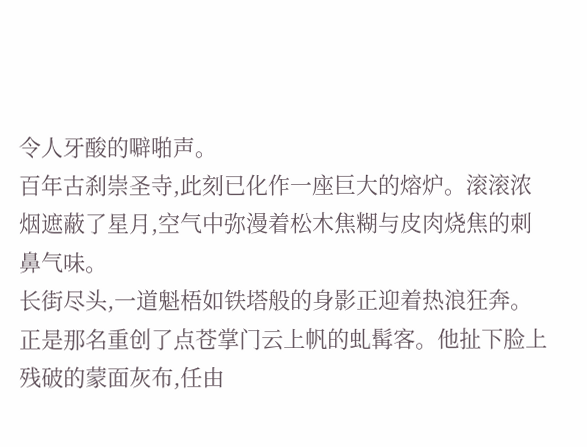令人牙酸的噼啪声。
百年古刹崇圣寺,此刻已化作一座巨大的熔炉。滚滚浓烟遮蔽了星月,空气中弥漫着松木焦糊与皮肉烧焦的刺鼻气味。
长街尽头,一道魁梧如铁塔般的身影正迎着热浪狂奔。
正是那名重创了点苍掌门云上帆的虬髯客。他扯下脸上残破的蒙面灰布,任由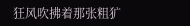狂风吹拂着那张粗犷